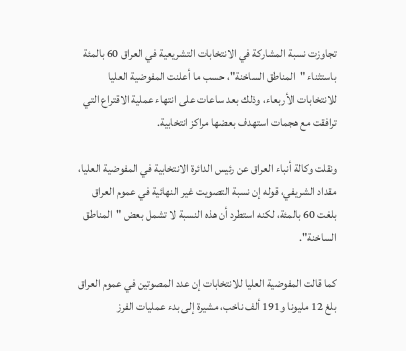تجاوزت نسبة المشاركة في الانتخابات التشريعية في العراق 60 بالمئة باستثناء "المناطق الساخنة"، حسب ما أعلنت المفوضية العليا للانتخابات الأربعاء، وذلك بعد ساعات على انتهاء عملية الاقتراع التي ترافقت مع هجمات استهدف بعضها مراكز انتخابية.

ونقلت وكالة أنباء العراق عن رئيس الدائرة الانتخابية في المفوضية العليا، مقداد الشريفي، قوله إن نسبة التصويت غير النهائية في عموم العراق بلغت 60 بالمئة، لكنه استطرد أن هذه النسبة لا تشمل بعض "المناطق الساخنة".

كما قالت المفوضية العليا للانتخابات إن عدد المصوتين في عموم العراق بلغ 12 مليونا و191 ألف ناخب، مشيرة إلى بدء عمليات الفرز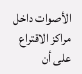الأصوات داخل مراكز الاقتراع على أن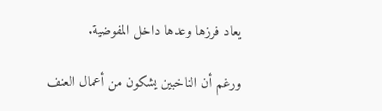يعاد فرزها وعدها داخل المفوضية.

ورغم أن الناخبين يشكون من أعمال العنف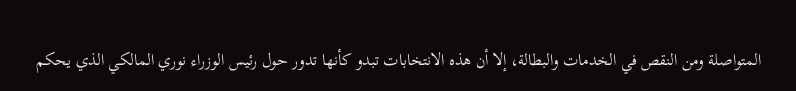المتواصلة ومن النقص في الخدمات والبطالة، إلا أن هذه الانتخابات تبدو كأنها تدور حول رئيس الوزراء نوري المالكي الذي يحكم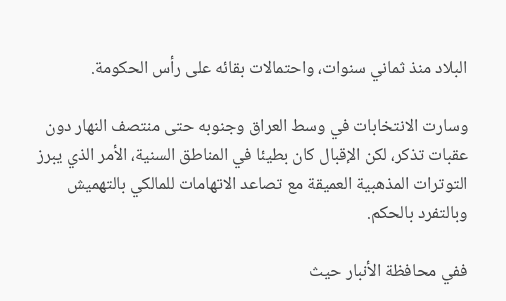البلاد منذ ثماني سنوات، واحتمالات بقائه على رأس الحكومة.

وسارت الانتخابات في وسط العراق وجنوبه حتى منتصف النهار دون عقبات تذكر، لكن الإقبال كان بطيئا في المناطق السنية، الأمر الذي يبرز التوترات المذهبية العميقة مع تصاعد الاتهامات للمالكي بالتهميش وبالتفرد بالحكم.

ففي محافظة الأنبار حيث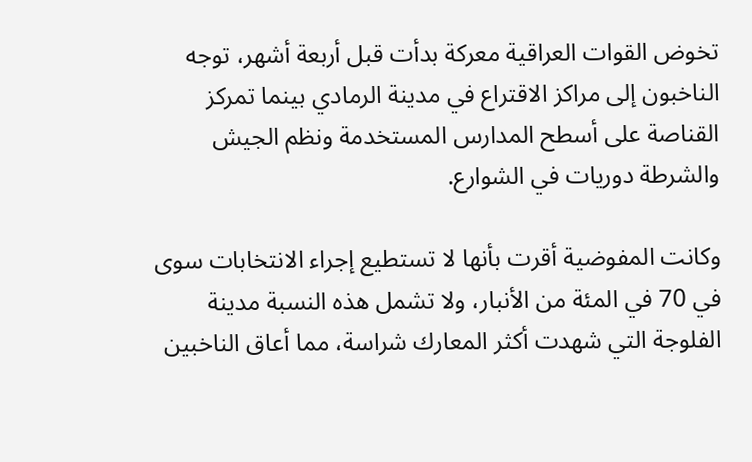تخوض القوات العراقية معركة بدأت قبل أربعة أشهر، توجه الناخبون إلى مراكز الاقتراع في مدينة الرمادي بينما تمركز القناصة على أسطح المدارس المستخدمة ونظم الجيش والشرطة دوريات في الشوارع.

وكانت المفوضية أقرت بأنها لا تستطيع إجراء الانتخابات سوى في 70 في المئة من الأنبار، ولا تشمل هذه النسبة مدينة الفلوجة التي شهدت أكثر المعارك شراسة، مما أعاق الناخبين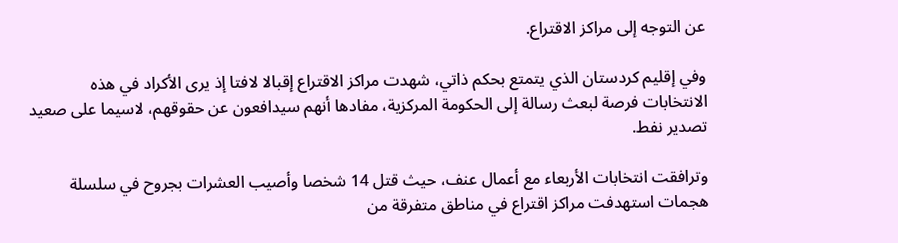عن التوجه إلى مراكز الاقتراع.

وفي إقليم كردستان الذي يتمتع بحكم ذاتي، شهدت مراكز الاقتراع إقبالا لافتا إذ يرى الأكراد في هذه الانتخابات فرصة لبعث رسالة إلى الحكومة المركزية، مفادها أنهم سيدافعون عن حقوقهم، لاسيما على صعيد تصدير نفط.

وترافقت انتخابات الأربعاء مع أعمال عنف، حيث قتل 14 شخصا وأصيب العشرات بجروح في سلسلة هجمات استهدفت مراكز اقتراع في مناطق متفرقة من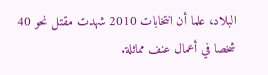البلاد، علما أن انتخابات 2010 شهدت مقتل نحو 40 شخصا في أعمال عنف مماثلة.